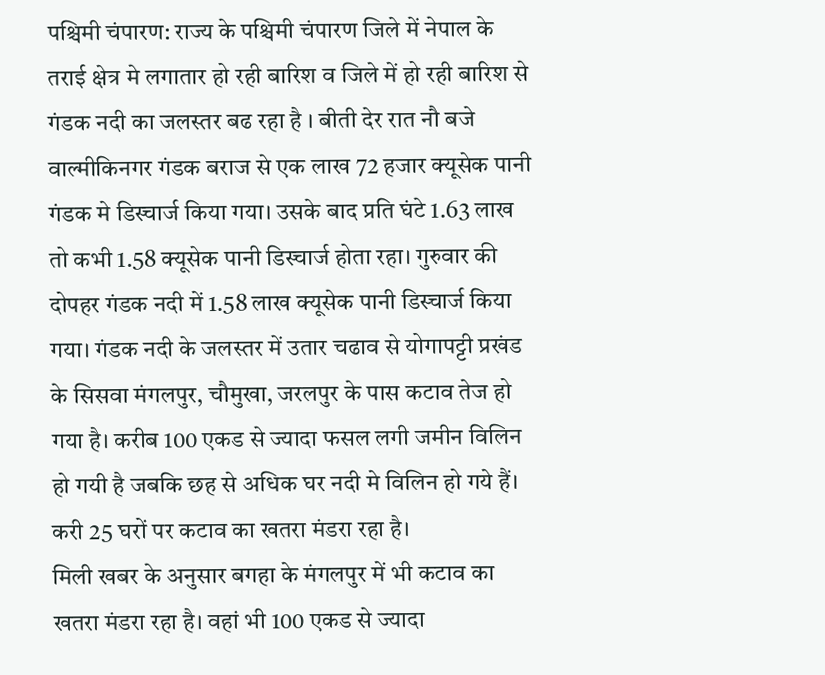पश्चिमी चंपारण: राज्य के पश्चिमी चंपारण जिले में नेपाल के तराई क्षेत्र मे लगातार हो रही बारिश व जिले में हो रही बारिश से गंडक नदी का जलस्तर बढ रहा है । बीती देर रात नौ बजे वाल्मीकिनगर गंडक बराज से एक लाख 72 हजार क्यूसेक पानी गंडक मे डिस्चार्ज किया गया। उसके बाद प्रति घंटे 1.63 लाख तो कभी 1.58 क्यूसेक पानी डिस्चार्ज होता रहा। गुरुवार की दोपहर गंडक नदी में 1.58 लाख क्यूसेक पानी डिस्चार्ज किया गया। गंडक नदी के जलस्तर में उतार चढाव से योगापट्टी प्रखंड के सिसवा मंगलपुर, चौमुखा, जरलपुर के पास कटाव तेज हो गया है। करीब 100 एकड से ज्यादा फसल लगी जमीन विलिन हो गयी है जबकि छह से अधिक घर नदी मे विलिन हो गये हैं। करी 25 घरों पर कटाव का खतरा मंडरा रहा है।
मिली खबर के अनुसार बगहा के मंगलपुर में भी कटाव का खतरा मंडरा रहा है। वहां भी 100 एकड से ज्यादा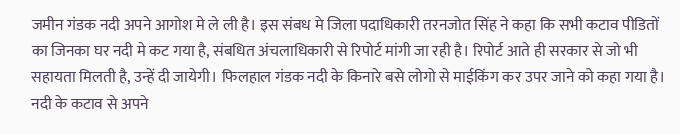जमीन गंडक नदी अपने आगोश मे ले ली है। इस संबध मे जिला पदाधिकारी तरनजोत सिंह ने कहा कि सभी कटाव पीडितों का जिनका घर नदी मे कट गया है, संबधित अंचलाधिकारी से रिपोर्ट मांगी जा रही है। रिपोर्ट आते ही सरकार से जो भी सहायता मिलती है, उन्हें दी जायेगी। फिलहाल गंडक नदी के किनारे बसे लोगो से माईकिंग कर उपर जाने को कहा गया है। नदी के कटाव से अपने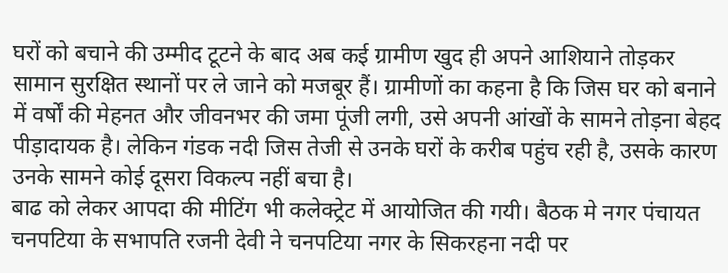घरों को बचाने की उम्मीद टूटने के बाद अब कई ग्रामीण खुद ही अपने आशियाने तोड़कर सामान सुरक्षित स्थानों पर ले जाने को मजबूर हैं। ग्रामीणों का कहना है कि जिस घर को बनाने में वर्षों की मेहनत और जीवनभर की जमा पूंजी लगी, उसे अपनी आंखों के सामने तोड़ना बेहद पीड़ादायक है। लेकिन गंडक नदी जिस तेजी से उनके घरों के करीब पहुंच रही है, उसके कारण उनके सामने कोई दूसरा विकल्प नहीं बचा है।
बाढ को लेकर आपदा की मीटिंग भी कलेक्ट्रेट में आयोजित की गयी। बैठक मे नगर पंचायत चनपटिया के सभापति रजनी देवी ने चनपटिया नगर के सिकरहना नदी पर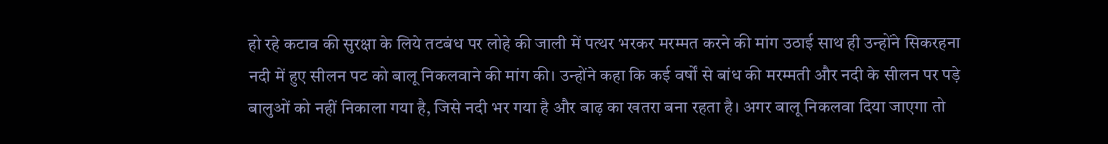हो रहे कटाव की सुरक्षा के लिये तटबंध पर लोहे की जाली में पत्थर भरकर मरम्मत करने की मांग उठाई साथ ही उन्होंने सिकरहना नदी में हुए सीलन पट को बालू निकलवाने की मांग की। उन्होंने कहा कि कई वर्षों से बांध की मरम्मती और नदी के सीलन पर पड़े बालुओं को नहीं निकाला गया है, जिसे नदी भर गया है और बाढ़ का खतरा बना रहता है। अगर बालू निकलवा दिया जाएगा तो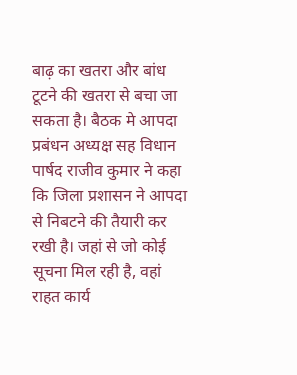बाढ़ का खतरा और बांध टूटने की खतरा से बचा जा सकता है। बैठक मे आपदा प्रबंधन अध्यक्ष सह विधान पार्षद राजीव कुमार ने कहा कि जिला प्रशासन ने आपदा से निबटने की तैयारी कर रखी है। जहां से जो कोई सूचना मिल रही है, वहां राहत कार्य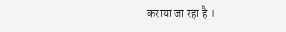कराया जा रहा है ।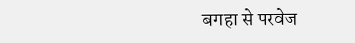बगहा से परवेज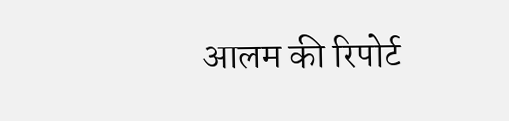आलम की रिपोर्ट